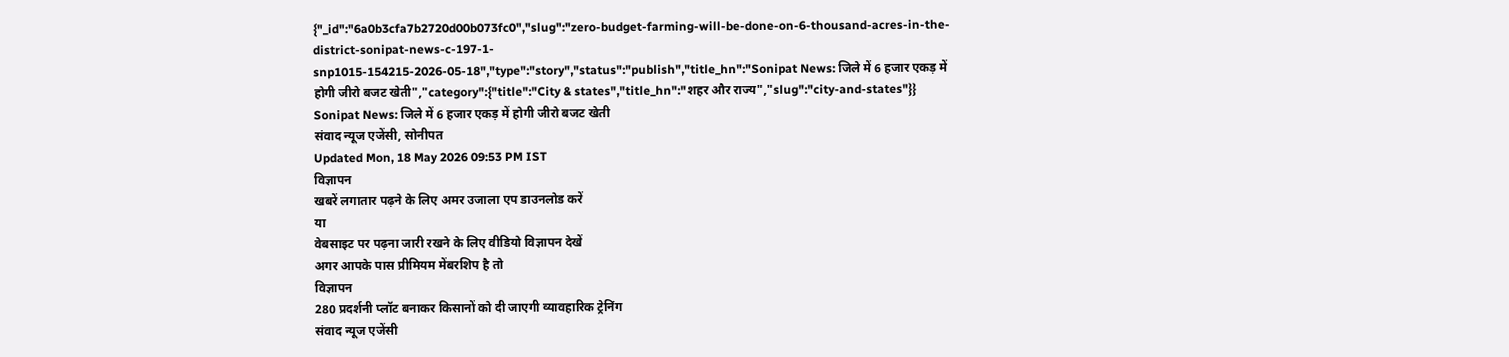{"_id":"6a0b3cfa7b2720d00b073fc0","slug":"zero-budget-farming-will-be-done-on-6-thousand-acres-in-the-district-sonipat-news-c-197-1-snp1015-154215-2026-05-18","type":"story","status":"publish","title_hn":"Sonipat News: जिले में 6 हजार एकड़ में होगी जीरो बजट खेती","category":{"title":"City & states","title_hn":"शहर और राज्य","slug":"city-and-states"}}
Sonipat News: जिले में 6 हजार एकड़ में होगी जीरो बजट खेती
संवाद न्यूज एजेंसी, सोनीपत
Updated Mon, 18 May 2026 09:53 PM IST
विज्ञापन
खबरें लगातार पढ़ने के लिए अमर उजाला एप डाउनलोड करें
या
वेबसाइट पर पढ़ना जारी रखने के लिए वीडियो विज्ञापन देखें
अगर आपके पास प्रीमियम मेंबरशिप है तो
विज्ञापन
280 प्रदर्शनी प्लॉट बनाकर किसानों को दी जाएगी व्यावहारिक ट्रेनिंग
संवाद न्यूज एजेंसी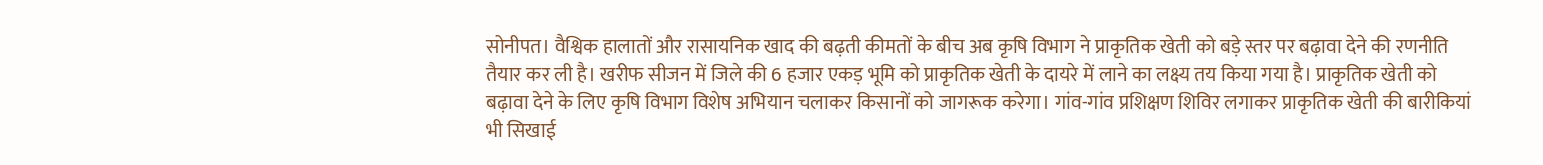सोनीपत। वैश्विक हालातों और रासायनिक खाद की बढ़ती कीमतों के बीच अब कृषि विभाग ने प्राकृतिक खेती को बड़े स्तर पर बढ़ावा देने की रणनीति तैयार कर ली है। खरीफ सीजन में जिले की 6 हजार एकड़ भूमि को प्राकृतिक खेती के दायरे में लाने का लक्ष्य तय किया गया है। प्राकृतिक खेती को बढ़ावा देने के लिए कृषि विभाग विशेष अभियान चलाकर किसानों को जागरूक करेगा। गांव-गांव प्रशिक्षण शिविर लगाकर प्राकृतिक खेती की बारीकियां भी सिखाई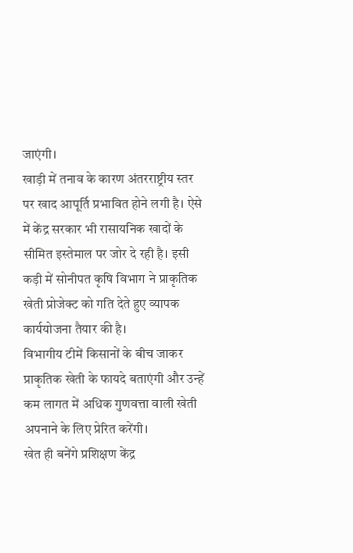जाएंगी।
खाड़ी में तनाव के कारण अंतरराष्ट्रीय स्तर पर खाद आपूर्ति प्रभावित होने लगी है। ऐसे में केंद्र सरकार भी रासायनिक खादों के सीमित इस्तेमाल पर जोर दे रही है। इसी कड़ी में सोनीपत कृषि विभाग ने प्राकृतिक खेती प्रोजेक्ट को गति देते हुए व्यापक कार्ययोजना तैयार की है।
विभागीय टीमें किसानों के बीच जाकर प्राकृतिक खेती के फायदे बताएंगी और उन्हें कम लागत में अधिक गुणवत्ता वाली खेती अपनाने के लिए प्रेरित करेंगी।
खेत ही बनेंगे प्रशिक्षण केंद्र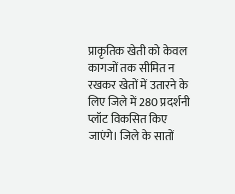प्राकृतिक खेती को केवल कागजों तक सीमित न रखकर खेतों में उतारने के लिए जिले में 280 प्रदर्शनी प्लॉट विकसित किए जाएंगे। जिले के सातों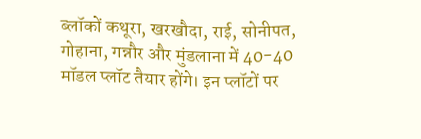ब्लॉकों कथूरा, खरखौदा, राई, सोनीपत, गोहाना, गन्नौर और मुंडलाना में 40-40 मॉडल प्लॉट तैयार होंगे। इन प्लॉटों पर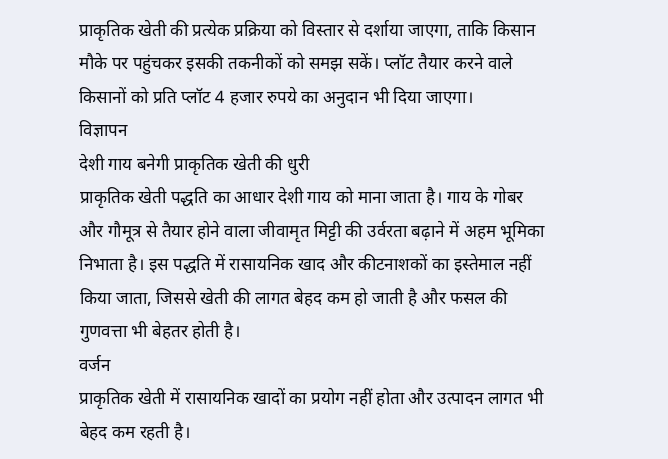प्राकृतिक खेती की प्रत्येक प्रक्रिया को विस्तार से दर्शाया जाएगा, ताकि किसान मौके पर पहुंचकर इसकी तकनीकों को समझ सकें। प्लॉट तैयार करने वाले किसानों को प्रति प्लॉट 4 हजार रुपये का अनुदान भी दिया जाएगा।
विज्ञापन
देशी गाय बनेगी प्राकृतिक खेती की धुरी
प्राकृतिक खेती पद्धति का आधार देशी गाय को माना जाता है। गाय के गोबर और गौमूत्र से तैयार होने वाला जीवामृत मिट्टी की उर्वरता बढ़ाने में अहम भूमिका निभाता है। इस पद्धति में रासायनिक खाद और कीटनाशकों का इस्तेमाल नहीं किया जाता, जिससे खेती की लागत बेहद कम हो जाती है और फसल की गुणवत्ता भी बेहतर होती है।
वर्जन
प्राकृतिक खेती में रासायनिक खादों का प्रयोग नहीं होता और उत्पादन लागत भी बेहद कम रहती है।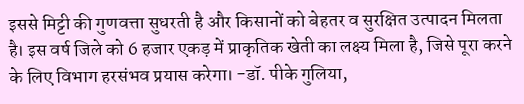इससे मिट्टी की गुणवत्ता सुधरती है और किसानों को बेहतर व सुरक्षित उत्पादन मिलता है। इस वर्ष जिले को 6 हजार एकड़ में प्राकृतिक खेती का लक्ष्य मिला है, जिसे पूरा करने के लिए विभाग हरसंभव प्रयास करेगा। -डॉ. पीके गुलिया,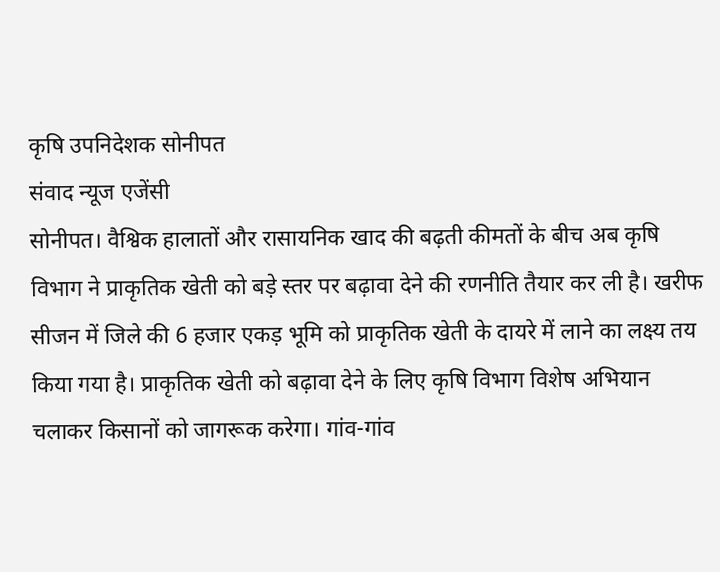कृषि उपनिदेशक सोनीपत
संवाद न्यूज एजेंसी
सोनीपत। वैश्विक हालातों और रासायनिक खाद की बढ़ती कीमतों के बीच अब कृषि विभाग ने प्राकृतिक खेती को बड़े स्तर पर बढ़ावा देने की रणनीति तैयार कर ली है। खरीफ सीजन में जिले की 6 हजार एकड़ भूमि को प्राकृतिक खेती के दायरे में लाने का लक्ष्य तय किया गया है। प्राकृतिक खेती को बढ़ावा देने के लिए कृषि विभाग विशेष अभियान चलाकर किसानों को जागरूक करेगा। गांव-गांव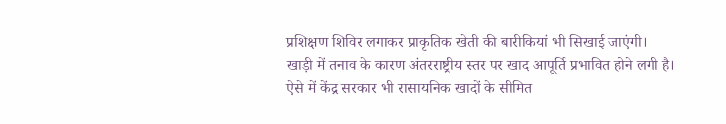प्रशिक्षण शिविर लगाकर प्राकृतिक खेती की बारीकियां भी सिखाई जाएंगी।
खाड़ी में तनाव के कारण अंतरराष्ट्रीय स्तर पर खाद आपूर्ति प्रभावित होने लगी है। ऐसे में केंद्र सरकार भी रासायनिक खादों के सीमित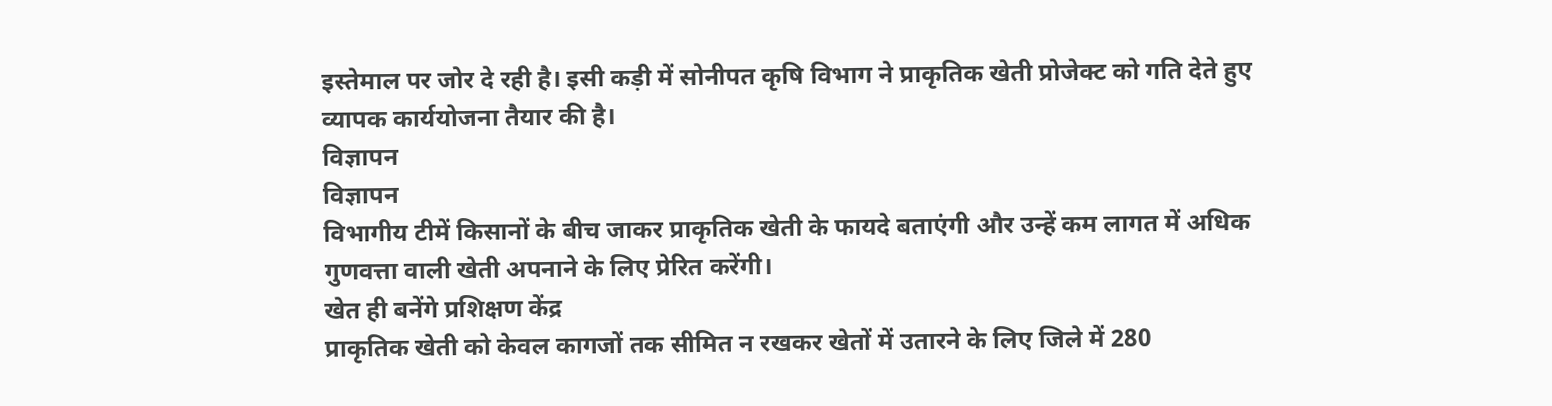इस्तेमाल पर जोर दे रही है। इसी कड़ी में सोनीपत कृषि विभाग ने प्राकृतिक खेती प्रोजेक्ट को गति देते हुए व्यापक कार्ययोजना तैयार की है।
विज्ञापन
विज्ञापन
विभागीय टीमें किसानों के बीच जाकर प्राकृतिक खेती के फायदे बताएंगी और उन्हें कम लागत में अधिक गुणवत्ता वाली खेती अपनाने के लिए प्रेरित करेंगी।
खेत ही बनेंगे प्रशिक्षण केंद्र
प्राकृतिक खेती को केवल कागजों तक सीमित न रखकर खेतों में उतारने के लिए जिले में 280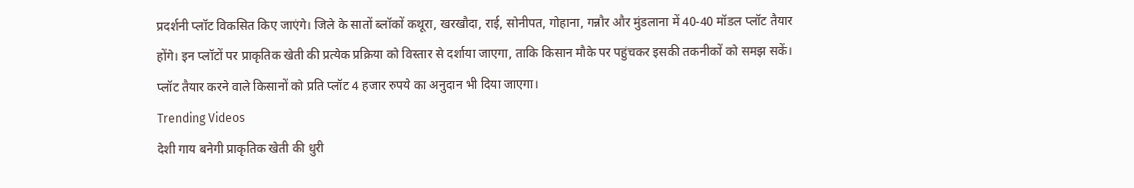प्रदर्शनी प्लॉट विकसित किए जाएंगे। जिले के सातों ब्लॉकों कथूरा, खरखौदा, राई, सोनीपत, गोहाना, गन्नौर और मुंडलाना में 40-40 मॉडल प्लॉट तैयार होंगे। इन प्लॉटों पर प्राकृतिक खेती की प्रत्येक प्रक्रिया को विस्तार से दर्शाया जाएगा, ताकि किसान मौके पर पहुंचकर इसकी तकनीकों को समझ सकें। प्लॉट तैयार करने वाले किसानों को प्रति प्लॉट 4 हजार रुपये का अनुदान भी दिया जाएगा।
Trending Videos
देशी गाय बनेगी प्राकृतिक खेती की धुरी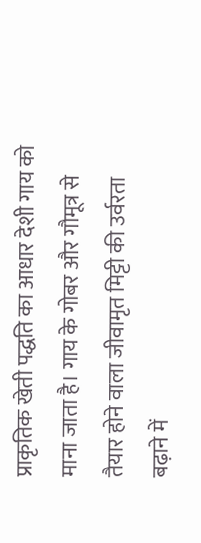प्राकृतिक खेती पद्धति का आधार देशी गाय को माना जाता है। गाय के गोबर और गौमूत्र से तैयार होने वाला जीवामृत मिट्टी की उर्वरता बढ़ाने में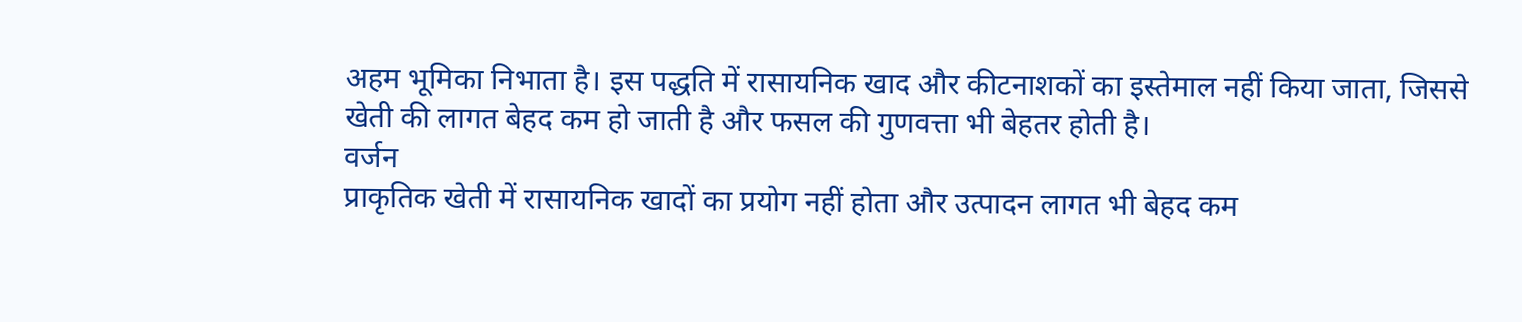अहम भूमिका निभाता है। इस पद्धति में रासायनिक खाद और कीटनाशकों का इस्तेमाल नहीं किया जाता, जिससे खेती की लागत बेहद कम हो जाती है और फसल की गुणवत्ता भी बेहतर होती है।
वर्जन
प्राकृतिक खेती में रासायनिक खादों का प्रयोग नहीं होता और उत्पादन लागत भी बेहद कम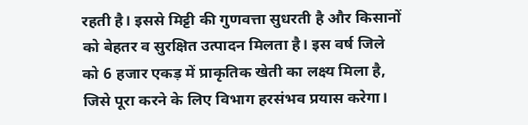रहती है। इससे मिट्टी की गुणवत्ता सुधरती है और किसानों को बेहतर व सुरक्षित उत्पादन मिलता है। इस वर्ष जिले को 6 हजार एकड़ में प्राकृतिक खेती का लक्ष्य मिला है, जिसे पूरा करने के लिए विभाग हरसंभव प्रयास करेगा।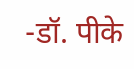-डॉ. पीके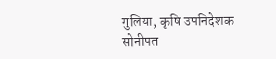गुलिया, कृषि उपनिदेशक सोनीपत